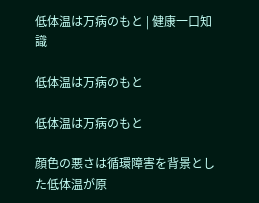低体温は万病のもと | 健康一口知識

低体温は万病のもと

低体温は万病のもと

顔色の悪さは循環障害を背景とした低体温が原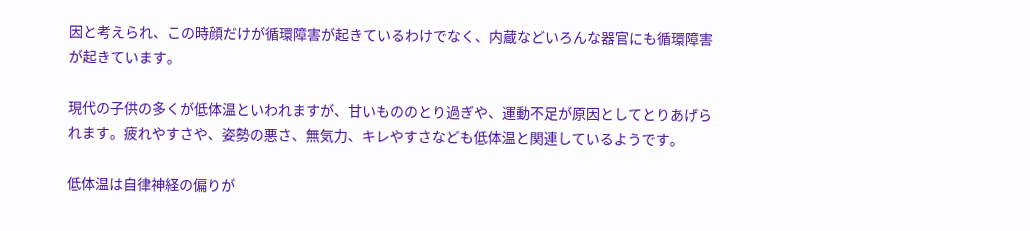因と考えられ、この時顔だけが循環障害が起きているわけでなく、内蔵などいろんな器官にも循環障害が起きています。

現代の子供の多くが低体温といわれますが、甘いもののとり過ぎや、運動不足が原因としてとりあげられます。疲れやすさや、姿勢の悪さ、無気力、キレやすさなども低体温と関連しているようです。

低体温は自律神経の偏りが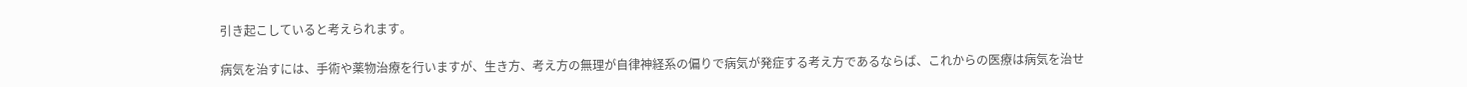引き起こしていると考えられます。

病気を治すには、手術や薬物治療を行いますが、生き方、考え方の無理が自律神経系の偏りで病気が発症する考え方であるならば、これからの医療は病気を治せ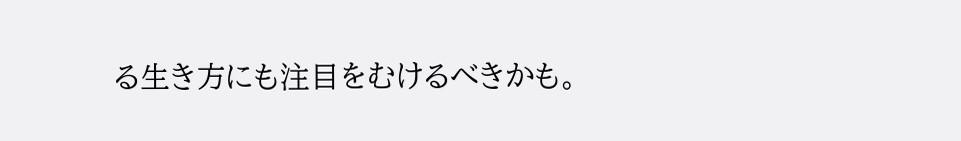る生き方にも注目をむけるべきかも。